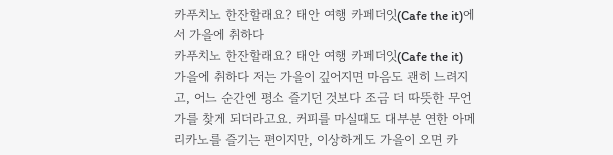카푸치노 한잔할래요? 태안 여행 카페더잇(Cafe the it)에서 가을에 취하다
카푸치노 한잔할래요? 태안 여행 카페더잇(Cafe the it) 가을에 취하다 저는 가을이 깊어지면 마음도 괜히 느려지고, 어느 순간엔 평소 즐기던 것보다 조금 더 따뜻한 무언가를 찾게 되더라고요. 커피를 마실때도 대부분 연한 아메리카노를 즐기는 편이지만, 이상하게도 가을이 오면 카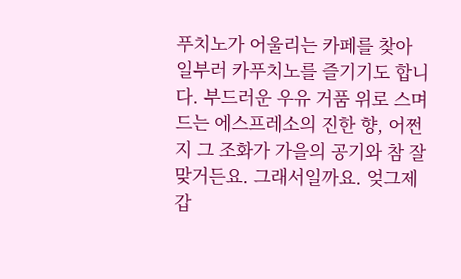푸치노가 어울리는 카페를 찾아 일부러 카푸치노를 즐기기도 합니다. 부드러운 우유 거품 위로 스며드는 에스프레소의 진한 향, 어쩐지 그 조화가 가을의 공기와 참 잘 맞거든요. 그래서일까요. 엊그제 갑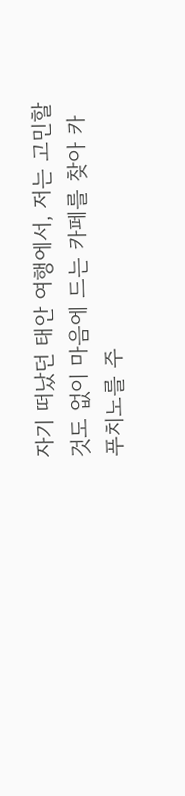자기 떠났던 태안 여행에서, 저는 고민할 것도 없이 마음에 드는 카페를 찾아 카푸치노를 주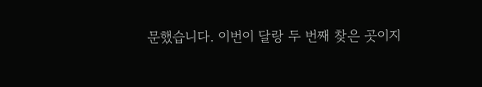문했습니다. 이번이 달랑 두 번째 찾은 곳이지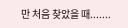만 처음 찾았을 때.......